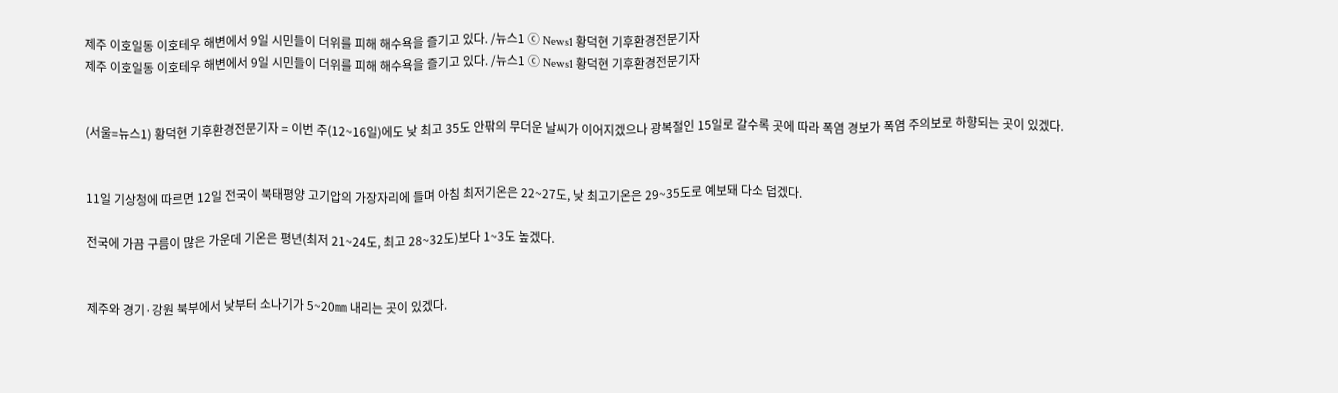제주 이호일동 이호테우 해변에서 9일 시민들이 더위를 피해 해수욕을 즐기고 있다. /뉴스1 ⓒ News1 황덕현 기후환경전문기자
제주 이호일동 이호테우 해변에서 9일 시민들이 더위를 피해 해수욕을 즐기고 있다. /뉴스1 ⓒ News1 황덕현 기후환경전문기자


(서울=뉴스1) 황덕현 기후환경전문기자 = 이번 주(12~16일)에도 낮 최고 35도 안팎의 무더운 날씨가 이어지겠으나 광복절인 15일로 갈수록 곳에 따라 폭염 경보가 폭염 주의보로 하향되는 곳이 있겠다.


11일 기상청에 따르면 12일 전국이 북태평양 고기압의 가장자리에 들며 아침 최저기온은 22~27도, 낮 최고기온은 29~35도로 예보돼 다소 덥겠다.

전국에 가끔 구름이 많은 가운데 기온은 평년(최저 21~24도, 최고 28~32도)보다 1~3도 높겠다.


제주와 경기·강원 북부에서 낮부터 소나기가 5~20㎜ 내리는 곳이 있겠다.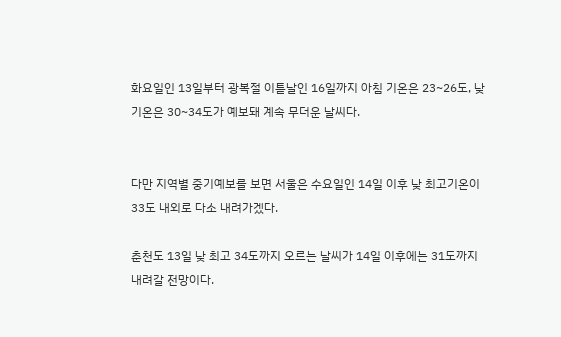화요일인 13일부터 광복절 이튿날인 16일까지 아침 기온은 23~26도, 낮 기온은 30~34도가 예보돼 계속 무더운 날씨다.


다만 지역별 중기예보를 보면 서울은 수요일인 14일 이후 낮 최고기온이 33도 내외로 다소 내려가겠다.

춘천도 13일 낮 최고 34도까지 오르는 날씨가 14일 이후에는 31도까지 내려갈 전망이다.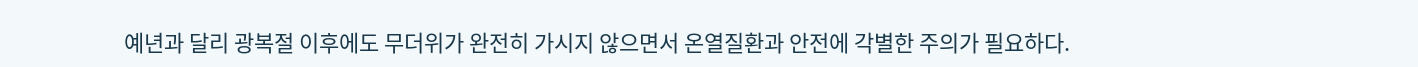예년과 달리 광복절 이후에도 무더위가 완전히 가시지 않으면서 온열질환과 안전에 각별한 주의가 필요하다.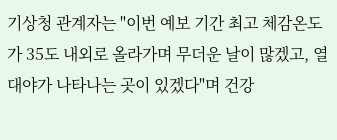기상청 관계자는 "이번 예보 기간 최고 체감온도가 35도 내외로 올라가며 무더운 날이 많겠고, 열대야가 나타나는 곳이 있겠다"며 건강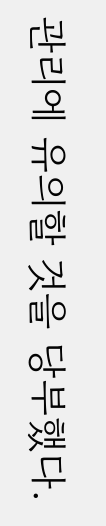관리에 유의할 것을 당부했다.